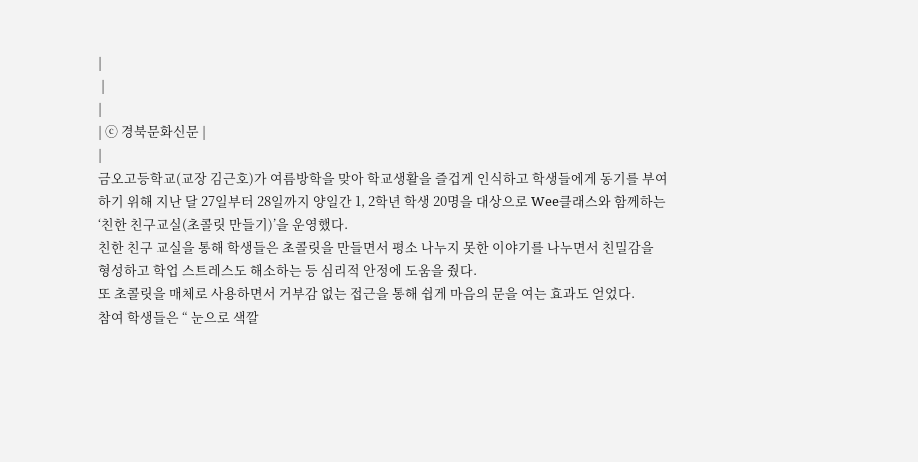|
 |
|
| ⓒ 경북문화신문 |
|
금오고등학교(교장 김근호)가 여름방학을 맞아 학교생활을 즐겁게 인식하고 학생들에게 동기를 부여하기 위해 지난 달 27일부터 28일까지 양일간 1, 2학년 학생 20명을 대상으로 Wee클래스와 함께하는 ‘친한 친구교실(초콜릿 만들기)’을 운영했다.
친한 친구 교실을 통해 학생들은 초콜릿을 만들면서 평소 나누지 못한 이야기를 나누면서 친밀감을 형성하고 학업 스트레스도 해소하는 등 심리적 안정에 도움을 줬다.
또 초콜릿을 매체로 사용하면서 거부감 없는 접근을 통해 쉽게 마음의 문을 여는 효과도 얻었다.
참여 학생들은 “ 눈으로 색깔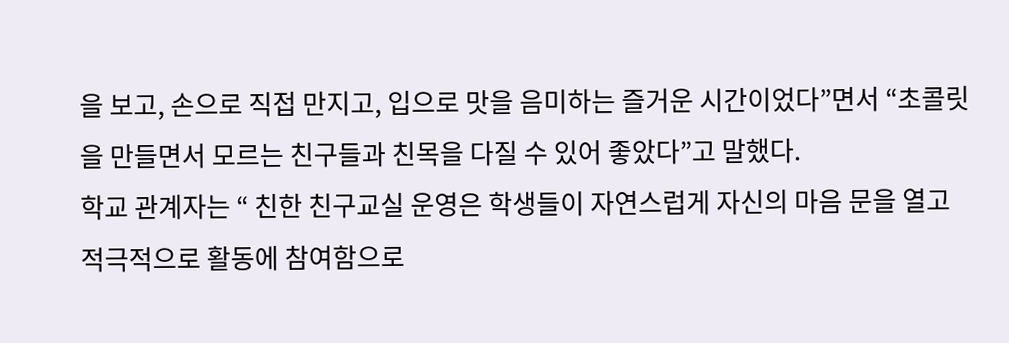을 보고, 손으로 직접 만지고, 입으로 맛을 음미하는 즐거운 시간이었다”면서 “초콜릿을 만들면서 모르는 친구들과 친목을 다질 수 있어 좋았다”고 말했다.
학교 관계자는 “ 친한 친구교실 운영은 학생들이 자연스럽게 자신의 마음 문을 열고 적극적으로 활동에 참여함으로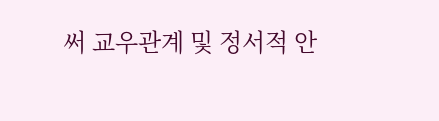써 교우관계 및 정서적 안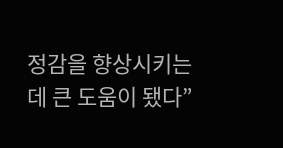정감을 향상시키는 데 큰 도움이 됐다”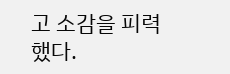고 소감을 피력했다.